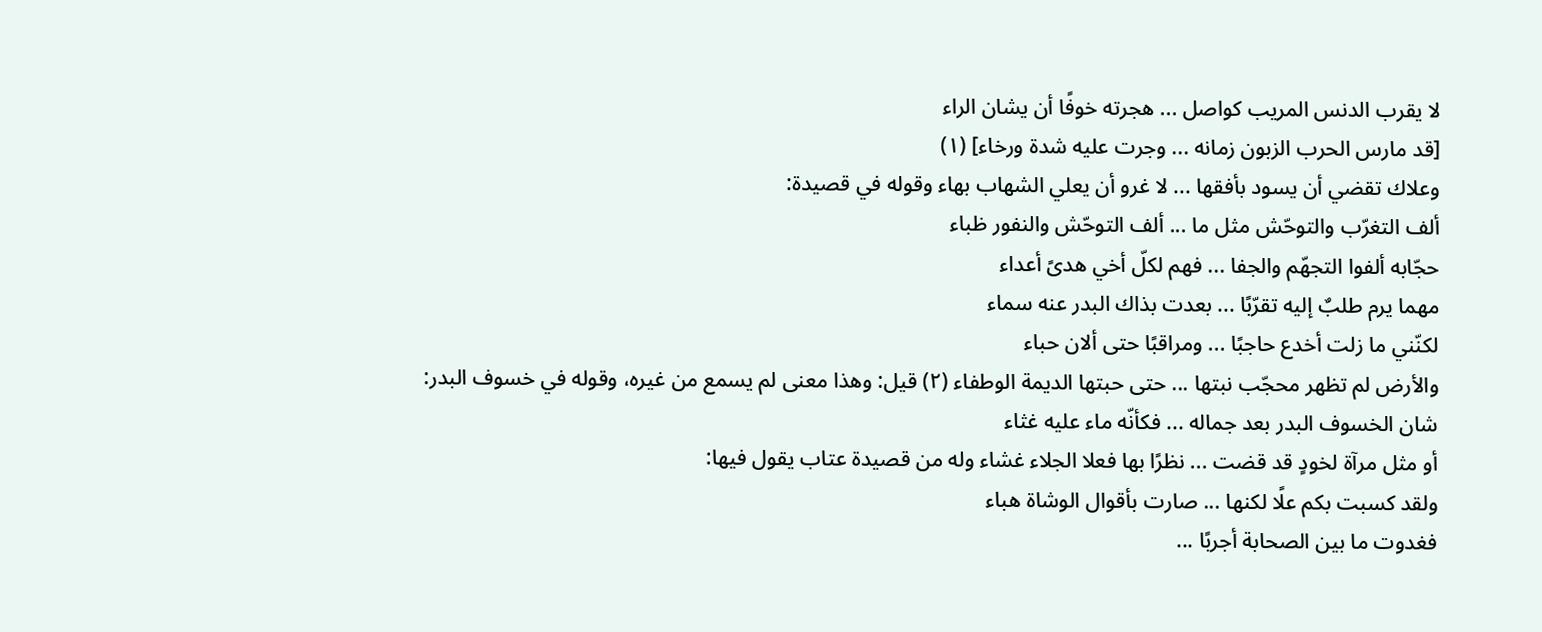لا يقرب الدنس المريب كواصل ... هجرته خوفًا أن يشان الراء
[قد مارس الحرب الزبون زمانه ... وجرت عليه شدة ورخاء] (١)
وعلاك تقضي أن يسود بأفقها ... لا غرو أن يعلي الشهاب بهاء وقوله في قصيدة:
ألف التغرّب والتوحّش مثل ما ... ألف التوحّش والنفور ظباء
حجّابه ألفوا التجهّم والجفا ... فهم لكلّ أخي هدىً أعداء
مهما يرم طلبٌ إليه تقرّبًا ... بعدت بذاك البدر عنه سماء
لكنّني ما زلت أخدع حاجبًا ... ومراقبًا حتى ألان حباء
والأرض لم تظهر محجّب نبتها ... حتى حبتها الديمة الوطفاء (٢) قيل: وهذا معنى لم يسمع من غيره، وقوله في خسوف البدر:
شان الخسوف البدر بعد جماله ... فكأنّه ماء عليه غثاء
أو مثل مرآة لخودٍ قد قضت ... نظرًا بها فعلا الجلاء غشاء وله من قصيدة عتاب يقول فيها:
ولقد كسبت بكم علًا لكنها ... صارت بأقوال الوشاة هباء
فغدوت ما بين الصحابة أجربًا ...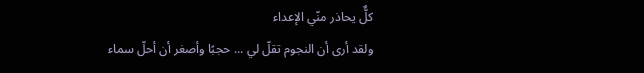كلٌّ يحاذر منّي الإعداء
ولقد أرى أن النجوم تقلّ لي ... حجبًا وأصغر أن أحلّ سماء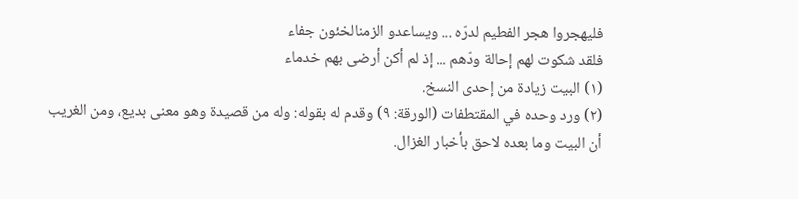فليهجروا هجر الفطيم لدرّه ... ويساعدو الزمنالخئون جفاء
فلقد شكوت لهم إحالة ودّهم ... إذ لم أكن أرضى بهم خدماء
(١) البيت زيادة من إحدى النسخ.
(٢) ورد وحده في المقتطفات (الورقة: ٩) وقدم له بقوله: وله من قصيدة وهو معنى بديع، ومن الغريب أن البيت وما بعده لاحق بأخبار الغزال.